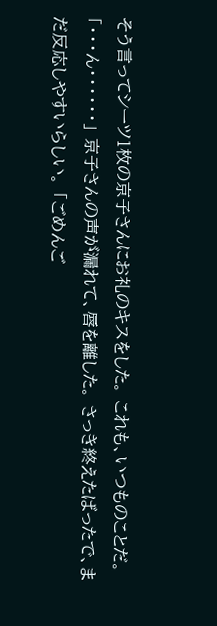そう言ってシーツ1枚の京子さんにお礼のキスをした。 これも、いつものことだ。 「・・・ん・・・・・・」 京子さんの声が漏れて、唇を離した。 さっき終えたばったで、まだ反応しやすいらしい。 「ごめんご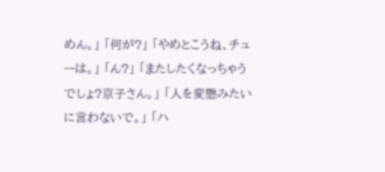めん。」 「何が?」 「やめとこうね、チューは。」 「ん?」 「またしたくなっちゃうでしょ?京子さん。」 「人を変態みたいに言わないで。」 「ハ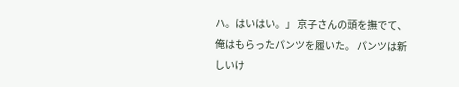ハ。はいはい。」 京子さんの頭を撫でて、俺はもらったパンツを履いた。 パンツは新しいけ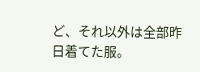ど、それ以外は全部昨日着てた服。